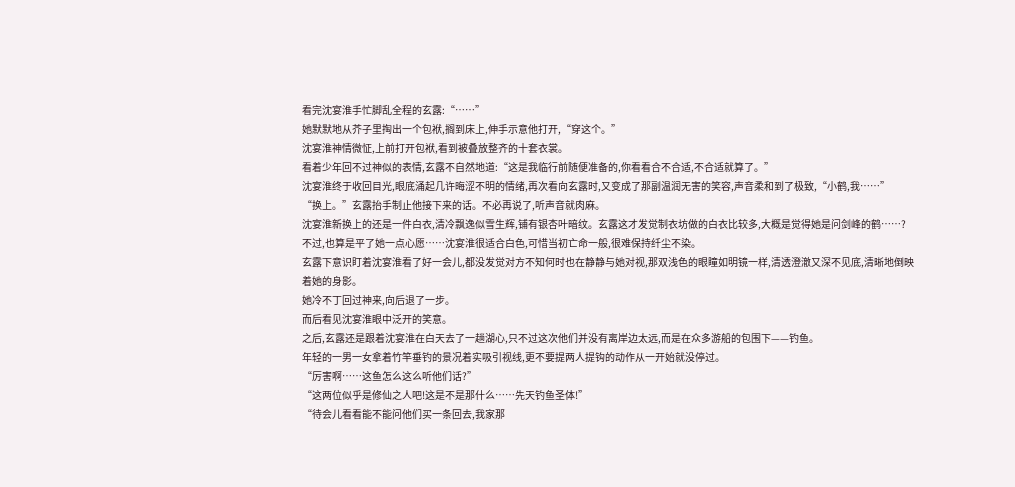看完沈宴淮手忙脚乱全程的玄露:“……”
她默默地从芥子里掏出一个包袱,搁到床上,伸手示意他打开,“穿这个。”
沈宴淮神情微怔,上前打开包袱,看到被叠放整齐的十套衣裳。
看着少年回不过神似的表情,玄露不自然地道:“这是我临行前随便准备的,你看看合不合适,不合适就算了。”
沈宴淮终于收回目光,眼底涌起几许晦涩不明的情绪,再次看向玄露时,又变成了那副温润无害的笑容,声音柔和到了极致,“小鹤,我……”
“换上。”玄露抬手制止他接下来的话。不必再说了,听声音就肉麻。
沈宴淮新换上的还是一件白衣,清冷飘逸似雪生辉,铺有银杏叶暗纹。玄露这才发觉制衣坊做的白衣比较多,大概是觉得她是问剑峰的鹤……?
不过,也算是平了她一点心愿……沈宴淮很适合白色,可惜当初亡命一般,很难保持纤尘不染。
玄露下意识盯着沈宴淮看了好一会儿,都没发觉对方不知何时也在静静与她对视,那双浅色的眼瞳如明镜一样,清透澄澈又深不见底,清晰地倒映着她的身影。
她冷不丁回过神来,向后退了一步。
而后看见沈宴淮眼中泛开的笑意。
之后,玄露还是跟着沈宴淮在白天去了一趟湖心,只不过这次他们并没有离岸边太远,而是在众多游船的包围下——钓鱼。
年轻的一男一女拿着竹竿垂钓的景况着实吸引视线,更不要提两人提钩的动作从一开始就没停过。
“厉害啊……这鱼怎么这么听他们话?”
“这两位似乎是修仙之人吧!这是不是那什么……先天钓鱼圣体!”
“待会儿看看能不能问他们买一条回去,我家那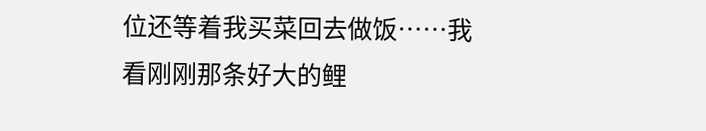位还等着我买菜回去做饭……我看刚刚那条好大的鲤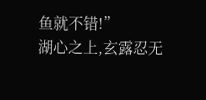鱼就不错!”
湖心之上,玄露忍无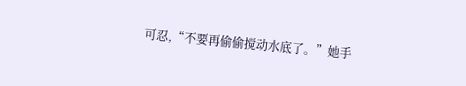可忍,“不要再偷偷搅动水底了。”她手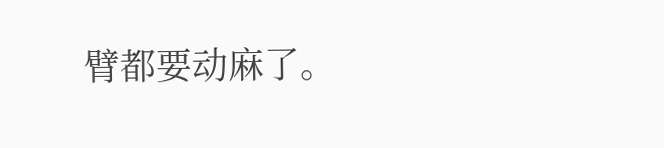臂都要动麻了。